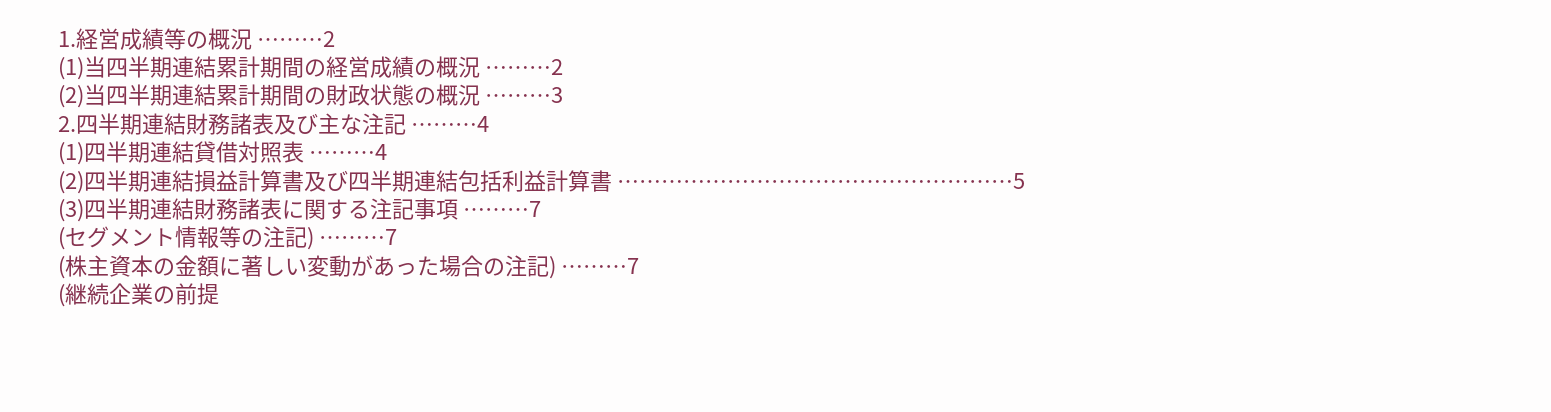1.経営成績等の概況 ………2
(1)当四半期連結累計期間の経営成績の概況 ………2
(2)当四半期連結累計期間の財政状態の概況 ………3
2.四半期連結財務諸表及び主な注記 ………4
(1)四半期連結貸借対照表 ………4
(2)四半期連結損益計算書及び四半期連結包括利益計算書 ………………………………………………5
(3)四半期連結財務諸表に関する注記事項 ………7
(セグメント情報等の注記) ………7
(株主資本の金額に著しい変動があった場合の注記) ………7
(継続企業の前提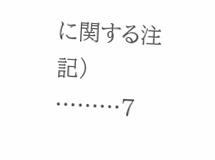に関する注記) ………7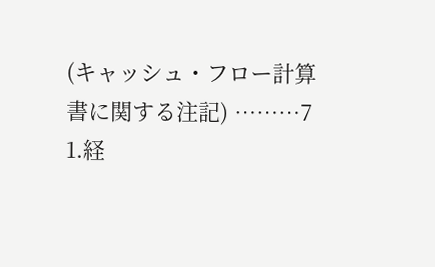(キャッシュ・フロー計算書に関する注記) ………7
1.経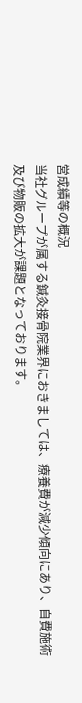営成績等の概況
当社グループが属する鍼灸接骨院業界におきましては、療養費が減少傾向にあり、自費施術及び物販の拡大が課題となっております。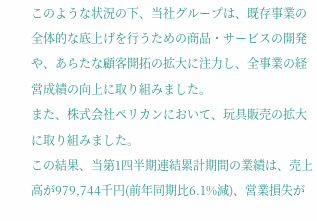このような状況の下、当社グループは、既存事業の全体的な底上げを行うための商品・サービスの開発や、あらたな顧客開拓の拡大に注力し、全事業の経営成績の向上に取り組みました。
また、株式会社ペリカンにおいて、玩具販売の拡大に取り組みました。
この結果、当第1四半期連結累計期間の業績は、売上高が979,744千円(前年同期比6.1%減)、営業損失が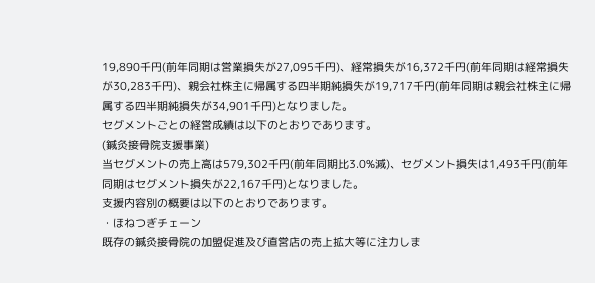19,890千円(前年同期は営業損失が27,095千円)、経常損失が16,372千円(前年同期は経常損失が30,283千円)、親会社株主に帰属する四半期純損失が19,717千円(前年同期は親会社株主に帰属する四半期純損失が34,901千円)となりました。
セグメントごとの経営成績は以下のとおりであります。
(鍼灸接骨院支援事業)
当セグメントの売上高は579,302千円(前年同期比3.0%減)、セグメント損失は1,493千円(前年同期はセグメント損失が22,167千円)となりました。
支援内容別の概要は以下のとおりであります。
・ほねつぎチェーン
既存の鍼灸接骨院の加盟促進及び直営店の売上拡大等に注力しま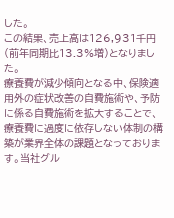した。
この結果、売上高は126,931千円(前年同期比13.3%増)となりました。
療養費が減少傾向となる中、保険適用外の症状改善の自費施術や、予防に係る自費施術を拡大することで、療養費に過度に依存しない体制の構築が業界全体の課題となっております。当社グル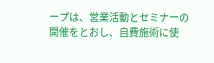ープは、営業活動とセミナーの開催をとおし、自費施術に使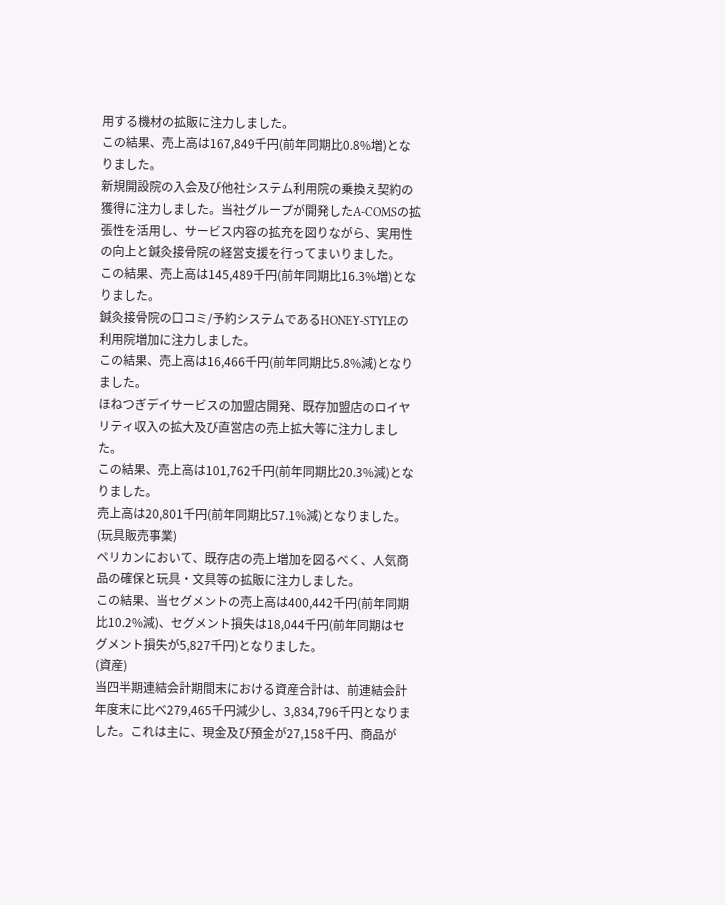用する機材の拡販に注力しました。
この結果、売上高は167,849千円(前年同期比0.8%増)となりました。
新規開設院の入会及び他社システム利用院の乗換え契約の獲得に注力しました。当社グループが開発したA-COMSの拡張性を活用し、サービス内容の拡充を図りながら、実用性の向上と鍼灸接骨院の経営支援を行ってまいりました。
この結果、売上高は145,489千円(前年同期比16.3%増)となりました。
鍼灸接骨院の口コミ/予約システムであるHONEY-STYLEの利用院増加に注力しました。
この結果、売上高は16,466千円(前年同期比5.8%減)となりました。
ほねつぎデイサービスの加盟店開発、既存加盟店のロイヤリティ収入の拡大及び直営店の売上拡大等に注力しました。
この結果、売上高は101,762千円(前年同期比20.3%減)となりました。
売上高は20,801千円(前年同期比57.1%減)となりました。
(玩具販売事業)
ペリカンにおいて、既存店の売上増加を図るべく、人気商品の確保と玩具・文具等の拡販に注力しました。
この結果、当セグメントの売上高は400,442千円(前年同期比10.2%減)、セグメント損失は18,044千円(前年同期はセグメント損失が5,827千円)となりました。
(資産)
当四半期連結会計期間末における資産合計は、前連結会計年度末に比べ279,465千円減少し、3,834,796千円となりました。これは主に、現金及び預金が27,158千円、商品が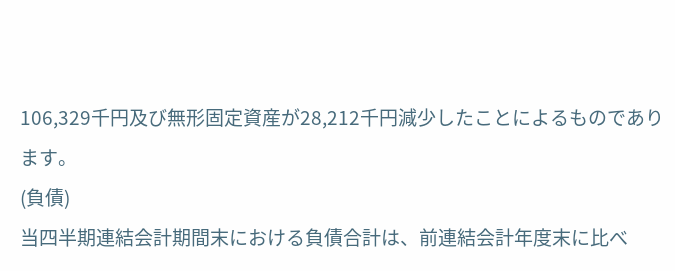106,329千円及び無形固定資産が28,212千円減少したことによるものであります。
(負債)
当四半期連結会計期間末における負債合計は、前連結会計年度末に比べ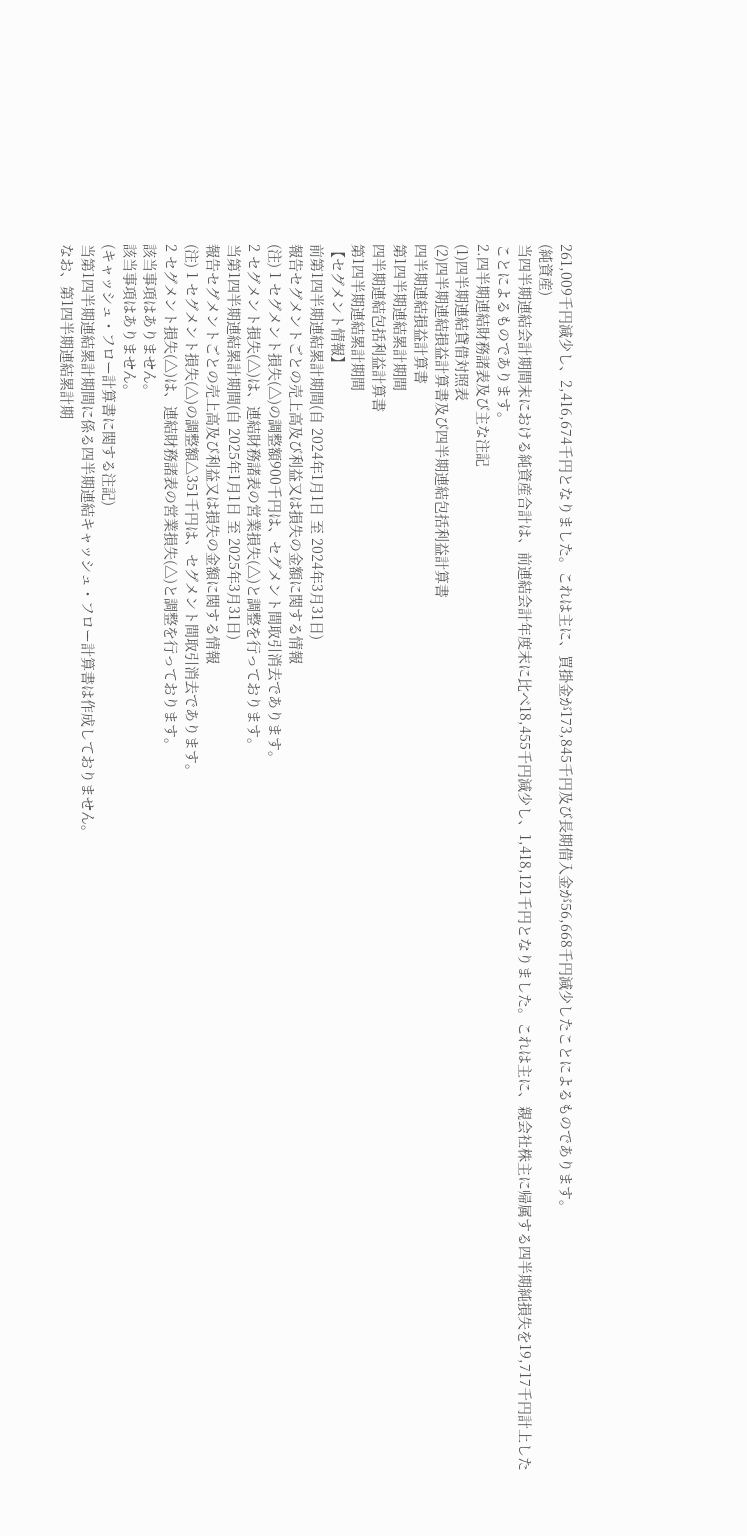261,009千円減少し、2,416,674千円となりました。これは主に、買掛金が173,845千円及び長期借入金が56,668千円減少したことによるものであります。
(純資産)
当四半期連結会計期間末における純資産合計は、前連結会計年度末に比べ18,455千円減少し、1,418,121千円となりました。これは主に、親会社株主に帰属する四半期純損失を19,717千円計上したことによるものであります。
2.四半期連結財務諸表及び主な注記
(1)四半期連結貸借対照表
(2)四半期連結損益計算書及び四半期連結包括利益計算書
四半期連結損益計算書
第1四半期連結累計期間
四半期連結包括利益計算書
第1四半期連結累計期間
【セグメント情報】
前第1四半期連結累計期間(自 2024年1月1日 至 2024年3月31日)
報告セグメントごとの売上高及び利益又は損失の金額に関する情報
(注) 1 セグメント損失(△)の調整額900千円は、セグメント間取引消去であります。
2 セグメント損失(△)は、連結財務諸表の営業損失(△)と調整を行っております。
当第1四半期連結累計期間(自 2025年1月1日 至 2025年3月31日)
報告セグメントごとの売上高及び利益又は損失の金額に関する情報
(注) 1 セグメント損失(△)の調整額△351千円は、セグメント間取引消去であります。
2 セグメント損失(△)は、連結財務諸表の営業損失(△)と調整を行っております。
該当事項はありません。
該当事項はありません。
(キャッシュ・フロー計算書に関する注記)
当第1四半期連結累計期間に係る四半期連結キャッシュ・フロー計算書は作成しておりません。
なお、第1四半期連結累計期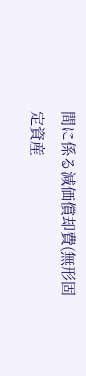間に係る減価償却費(無形固定資産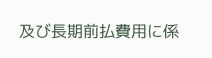及び長期前払費用に係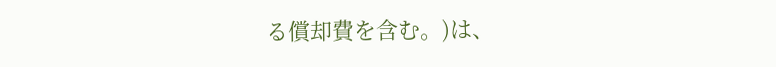る償却費を含む。)は、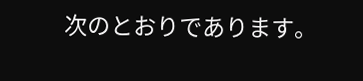次のとおりであります。